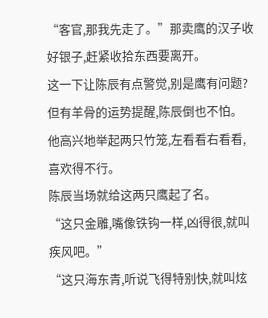“客官,那我先走了。”那卖鹰的汉子收好银子,赶紧收拾东西要离开。
这一下让陈辰有点警觉,别是鹰有问题?
但有羊骨的运势提醒,陈辰倒也不怕。
他高兴地举起两只竹笼,左看看右看看,喜欢得不行。
陈辰当场就给这两只鹰起了名。
“这只金雕,嘴像铁钩一样,凶得很,就叫疾风吧。”
“这只海东青,听说飞得特别快,就叫炫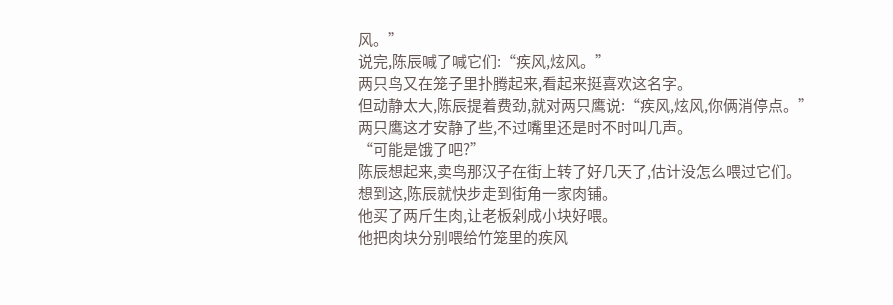风。”
说完,陈辰喊了喊它们:“疾风,炫风。”
两只鸟又在笼子里扑腾起来,看起来挺喜欢这名字。
但动静太大,陈辰提着费劲,就对两只鹰说:“疾风,炫风,你俩消停点。”
两只鹰这才安静了些,不过嘴里还是时不时叫几声。
“可能是饿了吧?”
陈辰想起来,卖鸟那汉子在街上转了好几天了,估计没怎么喂过它们。
想到这,陈辰就快步走到街角一家肉铺。
他买了两斤生肉,让老板剁成小块好喂。
他把肉块分别喂给竹笼里的疾风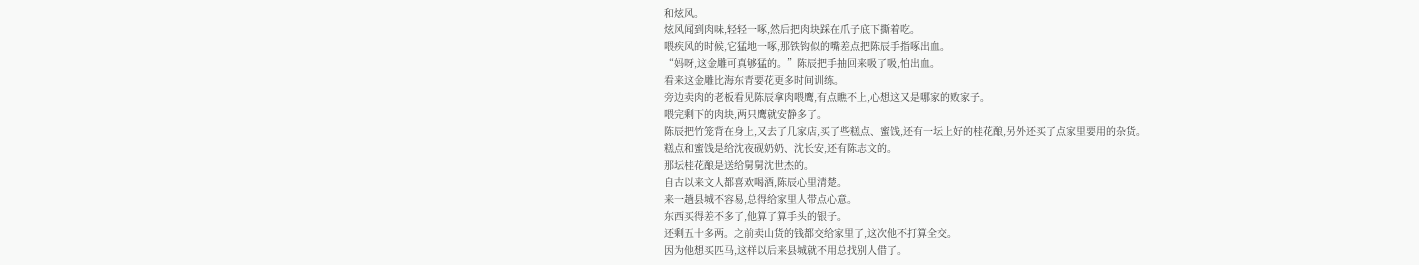和炫风。
炫风闻到肉味,轻轻一啄,然后把肉块踩在爪子底下撕着吃。
喂疾风的时候,它猛地一啄,那铁钩似的嘴差点把陈辰手指啄出血。
“妈呀,这金雕可真够猛的。”陈辰把手抽回来吸了吸,怕出血。
看来这金雕比海东青要花更多时间训练。
旁边卖肉的老板看见陈辰拿肉喂鹰,有点瞧不上,心想这又是哪家的败家子。
喂完剩下的肉块,两只鹰就安静多了。
陈辰把竹笼背在身上,又去了几家店,买了些糕点、蜜饯,还有一坛上好的桂花酿,另外还买了点家里要用的杂货。
糕点和蜜饯是给沈夜砚奶奶、沈长安,还有陈志文的。
那坛桂花酿是送给舅舅沈世杰的。
自古以来文人都喜欢喝酒,陈辰心里清楚。
来一趟县城不容易,总得给家里人带点心意。
东西买得差不多了,他算了算手头的银子。
还剩五十多两。之前卖山货的钱都交给家里了,这次他不打算全交。
因为他想买匹马,这样以后来县城就不用总找别人借了。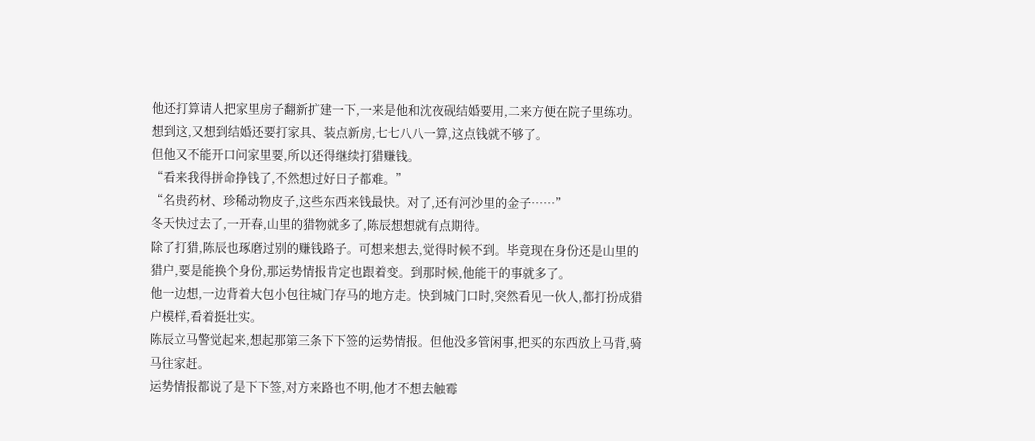他还打算请人把家里房子翻新扩建一下,一来是他和沈夜砚结婚要用,二来方便在院子里练功。
想到这,又想到结婚还要打家具、装点新房,七七八八一算,这点钱就不够了。
但他又不能开口问家里要,所以还得继续打猎赚钱。
“看来我得拼命挣钱了,不然想过好日子都难。”
“名贵药材、珍稀动物皮子,这些东西来钱最快。对了,还有河沙里的金子……”
冬天快过去了,一开春,山里的猎物就多了,陈辰想想就有点期待。
除了打猎,陈辰也琢磨过别的赚钱路子。可想来想去,觉得时候不到。毕竟现在身份还是山里的猎户,要是能换个身份,那运势情报肯定也跟着变。到那时候,他能干的事就多了。
他一边想,一边背着大包小包往城门存马的地方走。快到城门口时,突然看见一伙人,都打扮成猎户模样,看着挺壮实。
陈辰立马警觉起来,想起那第三条下下签的运势情报。但他没多管闲事,把买的东西放上马背,骑马往家赶。
运势情报都说了是下下签,对方来路也不明,他才不想去触霉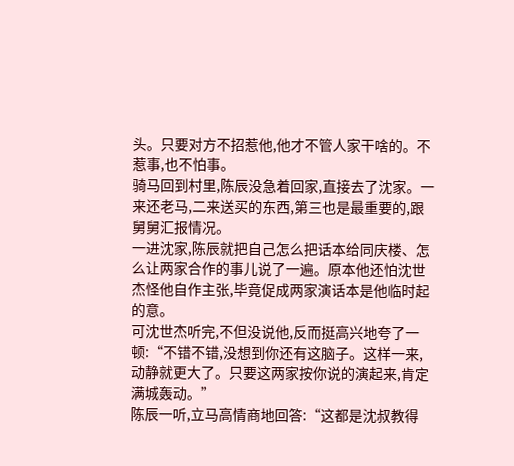头。只要对方不招惹他,他才不管人家干啥的。不惹事,也不怕事。
骑马回到村里,陈辰没急着回家,直接去了沈家。一来还老马,二来送买的东西,第三也是最重要的,跟舅舅汇报情况。
一进沈家,陈辰就把自己怎么把话本给同庆楼、怎么让两家合作的事儿说了一遍。原本他还怕沈世杰怪他自作主张,毕竟促成两家演话本是他临时起的意。
可沈世杰听完,不但没说他,反而挺高兴地夸了一顿:“不错不错,没想到你还有这脑子。这样一来,动静就更大了。只要这两家按你说的演起来,肯定满城轰动。”
陈辰一听,立马高情商地回答:“这都是沈叔教得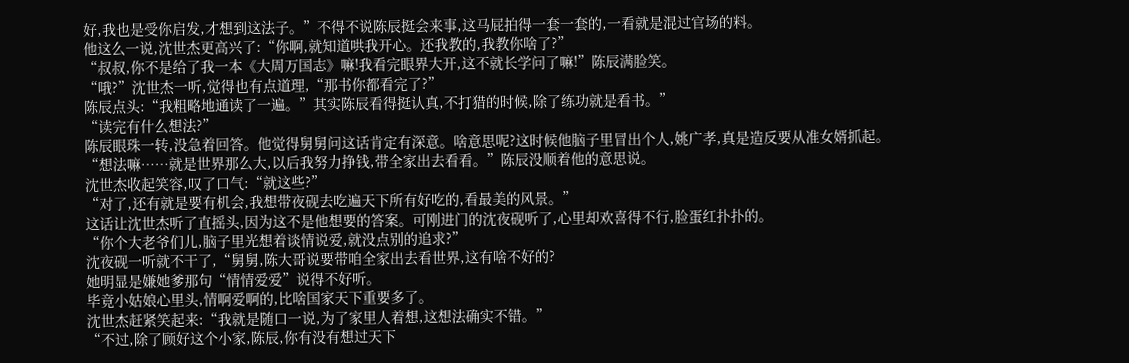好,我也是受你启发,才想到这法子。”不得不说陈辰挺会来事,这马屁拍得一套一套的,一看就是混过官场的料。
他这么一说,沈世杰更高兴了:“你啊,就知道哄我开心。还我教的,我教你啥了?”
“叔叔,你不是给了我一本《大周万国志》嘛!我看完眼界大开,这不就长学问了嘛!”陈辰满脸笑。
“哦?”沈世杰一听,觉得也有点道理,“那书你都看完了?”
陈辰点头:“我粗略地通读了一遍。”其实陈辰看得挺认真,不打猎的时候,除了练功就是看书。”
“读完有什么想法?”
陈辰眼珠一转,没急着回答。他觉得舅舅问这话肯定有深意。啥意思呢?这时候他脑子里冒出个人,姚广孝,真是造反要从准女婿抓起。
“想法嘛……就是世界那么大,以后我努力挣钱,带全家出去看看。”陈辰没顺着他的意思说。
沈世杰收起笑容,叹了口气:“就这些?”
“对了,还有就是要有机会,我想带夜砚去吃遍天下所有好吃的,看最美的风景。”
这话让沈世杰听了直摇头,因为这不是他想要的答案。可刚进门的沈夜砚听了,心里却欢喜得不行,脸蛋红扑扑的。
“你个大老爷们儿,脑子里光想着谈情说爱,就没点别的追求?”
沈夜砚一听就不干了,“舅舅,陈大哥说要带咱全家出去看世界,这有啥不好的?
她明显是嫌她爹那句“情情爱爱”说得不好听。
毕竟小姑娘心里头,情啊爱啊的,比啥国家天下重要多了。
沈世杰赶紧笑起来:“我就是随口一说,为了家里人着想,这想法确实不错。”
“不过,除了顾好这个小家,陈辰,你有没有想过天下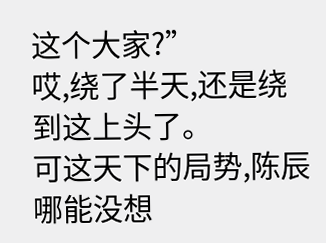这个大家?”
哎,绕了半天,还是绕到这上头了。
可这天下的局势,陈辰哪能没想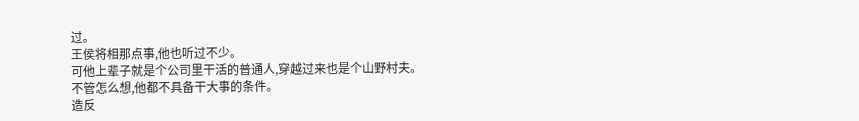过。
王侯将相那点事,他也听过不少。
可他上辈子就是个公司里干活的普通人,穿越过来也是个山野村夫。
不管怎么想,他都不具备干大事的条件。
造反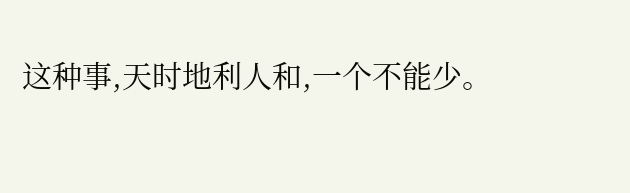这种事,天时地利人和,一个不能少。